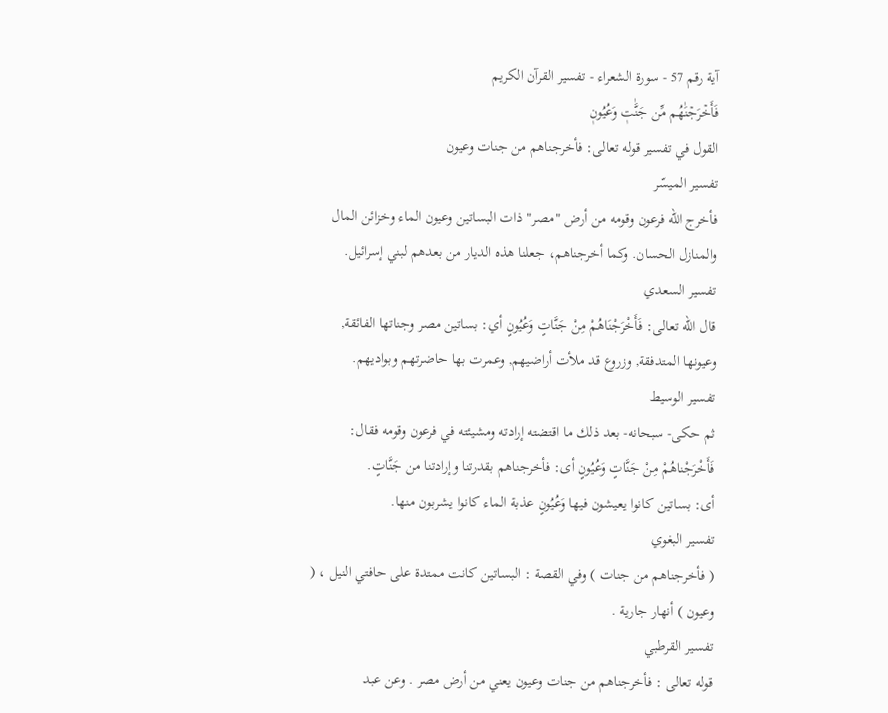آية رقم 57 - سورة الشعراء - تفسير القرآن الكريم
فَأَخۡرَجۡنَٰهُم مِّن جَنَّٰتٖ وَعُيُونٖ
القول في تفسير قوله تعالى: فأخرجناهم من جنات وعيون
تفسير الميسّر
فأخرج الله فرعون وقومه من أرض "مصر" ذات البساتين وعيون الماء وخزائن المال والمنازل الحسان. وكما أخرجناهم، جعلنا هذه الديار من بعدهم لبني إسرائيل.
تفسير السعدي
قال الله تعالى: فَأَخْرَجْنَاهُمْ مِنْ جَنَّاتٍ وَعُيُونٍ أي: بساتين مصر وجناتها الفائقة, وعيونها المتدفقة, وزروع قد ملأت أراضيهم, وعمرت بها حاضرتهم وبواديهم.
تفسير الوسيط
ثم حكى- سبحانه- بعد ذلك ما اقتضته إرادته ومشيئته في فرعون وقومه فقال:
فَأَخْرَجْناهُمْ مِنْ جَنَّاتٍ وَعُيُونٍ أى: فأخرجناهم بقدرتنا وإرادتنا من جَنَّاتٍ.
أى: بساتين كانوا يعيشون فيها وَعُيُونٍ عذبة الماء كانوا يشربون منها.
تفسير البغوي
( فأخرجناهم من جنات ) وفي القصة : البساتين كانت ممتدة على حافتي النيل ، ( وعيون ) أنهار جارية .
تفسير القرطبي
قوله تعالى : فأخرجناهم من جنات وعيون يعني من أرض مصر . وعن عبد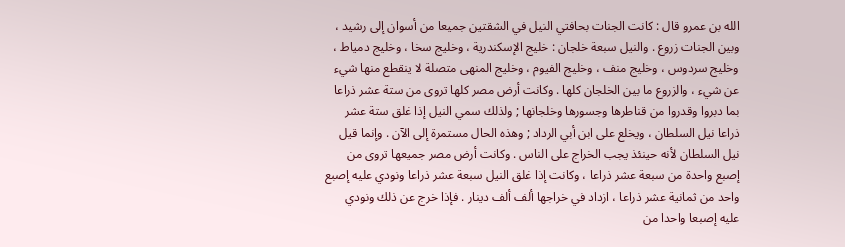الله بن عمرو قال : كانت الجنات بحافتي النيل في الشقتين جميعا من أسوان إلى رشيد ، وبين الجنات زروع . والنيل سبعة خلجان : خليج الإسكندرية ، وخليج سخا ، وخليج دمياط ، وخليج سردوس ، وخليج منف ، وخليج الفيوم ، وخليج المنهى متصلة لا ينقطع منها شيء عن شيء ، والزروع ما بين الخلجان كلها . وكانت أرض مصر كلها تروى من ستة عشر ذراعا بما دبروا وقدروا من قناطرها وجسورها وخلجانها ; ولذلك سمي النيل إذا غلق ستة عشر ذراعا نيل السلطان ، ويخلع على ابن أبي الرداد ; وهذه الحال مستمرة إلى الآن . وإنما قيل نيل السلطان لأنه حينئذ يجب الخراج على الناس . وكانت أرض مصر جميعها تروى من إصبع واحدة من سبعة عشر ذراعا ، وكانت إذا غلق النيل سبعة عشر ذراعا ونودي عليه إصبع واحد من ثمانية عشر ذراعا ، ازداد في خراجها ألف ألف دينار . فإذا خرج عن ذلك ونودي عليه إصبعا واحدا من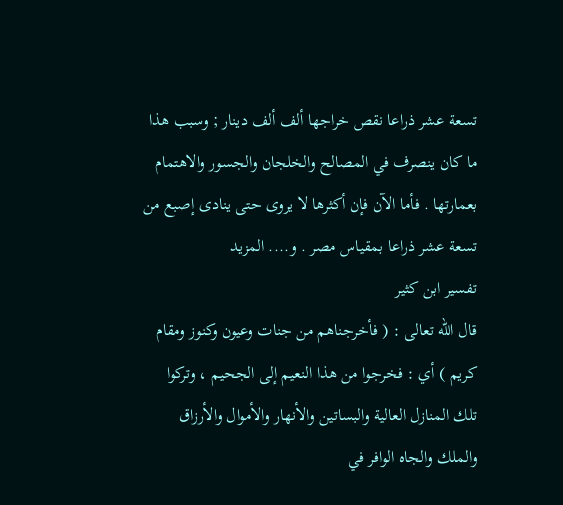تسعة عشر ذراعا نقص خراجها ألف ألف دينار ; وسبب هذا ما كان ينصرف في المصالح والخلجان والجسور والاهتمام بعمارتها . فأما الآن فإن أكثرها لا يروى حتى ينادى إصبع من تسعة عشر ذراعا بمقياس مصر . و.... المزيد
تفسير ابن كثير
قال الله تعالى : ( فأخرجناهم من جنات وعيون وكنوز ومقام كريم ) أي : فخرجوا من هذا النعيم إلى الجحيم ، وتركوا تلك المنازل العالية والبساتين والأنهار والأموال والأرزاق والملك والجاه الوافر في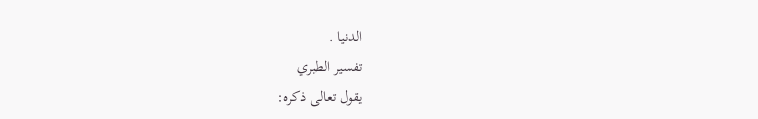الدنيا .
تفسير الطبري
يقول تعالى ذكره: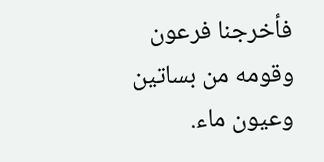فأخرجنا فرعون وقومه من بساتين وعيون ماء.